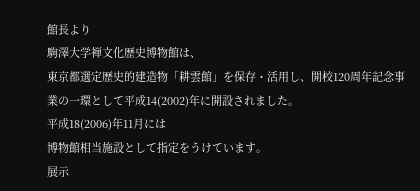館長より
駒澤大学禅文化歴史博物館は、
東京都選定歴史的建造物「耕雲館」を保存・活用し、開校120周年記念事業の一環として平成14(2002)年に開設されました。
平成18(2006)年11月には
博物館相当施設として指定をうけています。
展示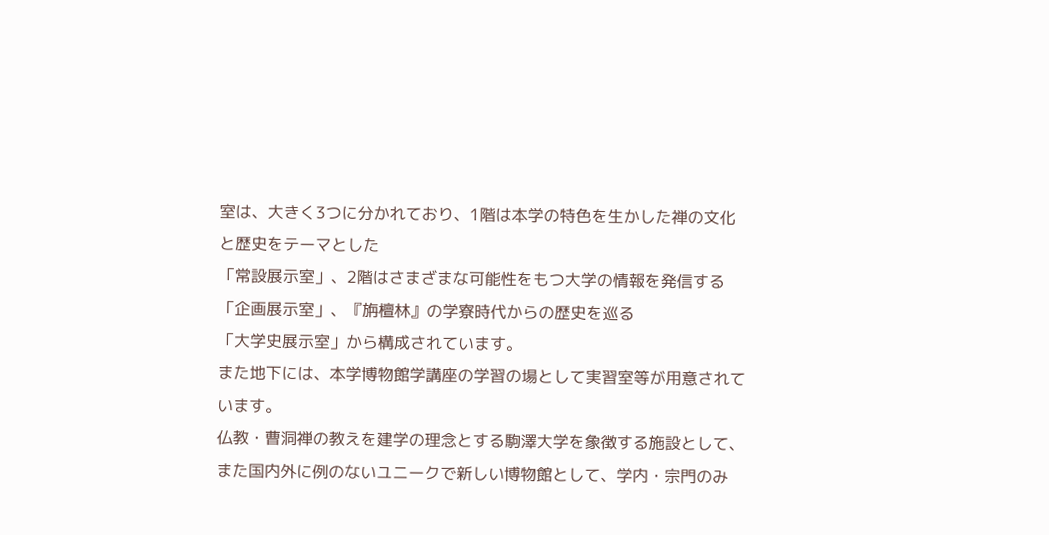室は、大きく3つに分かれており、1階は本学の特色を生かした禅の文化と歴史をテーマとした
「常設展示室」、2階はさまざまな可能性をもつ大学の情報を発信する
「企画展示室」、『旃檀林』の学寮時代からの歴史を巡る
「大学史展示室」から構成されています。
また地下には、本学博物館学講座の学習の場として実習室等が用意されています。
仏教・曹洞禅の教えを建学の理念とする駒澤大学を象徴する施設として、また国内外に例のないユニークで新しい博物館として、学内・宗門のみ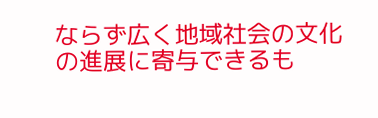ならず広く地域社会の文化の進展に寄与できるも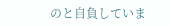のと自負していま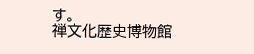す。
禅文化歴史博物館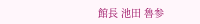館長 池田 魯参